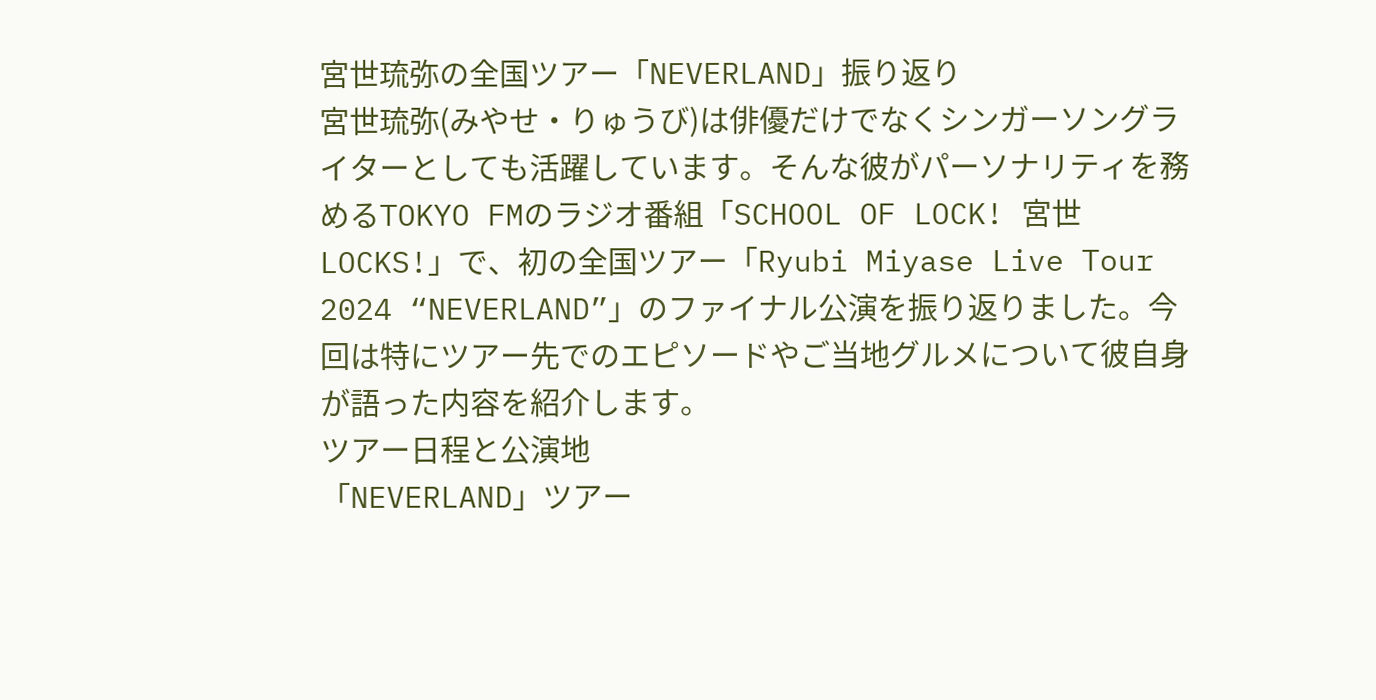宮世琉弥の全国ツアー「NEVERLAND」振り返り
宮世琉弥(みやせ・りゅうび)は俳優だけでなくシンガーソングライターとしても活躍しています。そんな彼がパーソナリティを務めるTOKYO FMのラジオ番組「SCHOOL OF LOCK! 宮世LOCKS!」で、初の全国ツアー「Ryubi Miyase Live Tour 2024 “NEVERLAND”」のファイナル公演を振り返りました。今回は特にツアー先でのエピソードやご当地グルメについて彼自身が語った内容を紹介します。
ツアー日程と公演地
「NEVERLAND」ツアー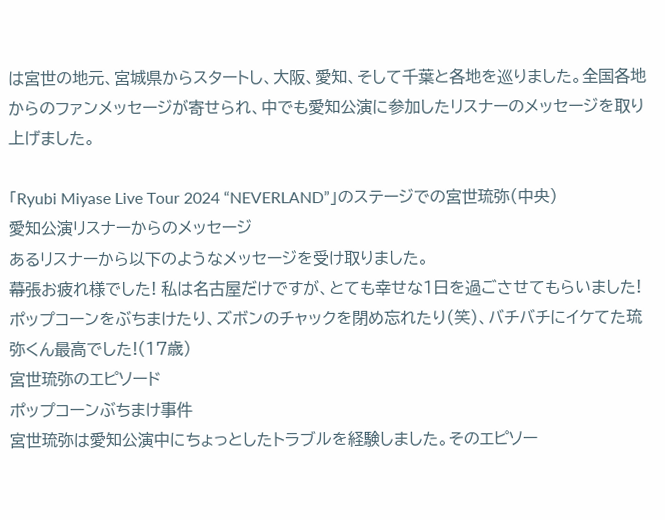は宮世の地元、宮城県からスタートし、大阪、愛知、そして千葉と各地を巡りました。全国各地からのファンメッセージが寄せられ、中でも愛知公演に参加したリスナーのメッセージを取り上げました。

「Ryubi Miyase Live Tour 2024 “NEVERLAND”」のステージでの宮世琉弥(中央)
愛知公演リスナーからのメッセージ
あるリスナーから以下のようなメッセージを受け取りました。
幕張お疲れ様でした! 私は名古屋だけですが、とても幸せな1日を過ごさせてもらいました! ポップコーンをぶちまけたり、ズボンのチャックを閉め忘れたり(笑)、バチバチにイケてた琉弥くん最高でした!(17歳)
宮世琉弥のエピソード
ポップコーンぶちまけ事件
宮世琉弥は愛知公演中にちょっとしたトラブルを経験しました。そのエピソー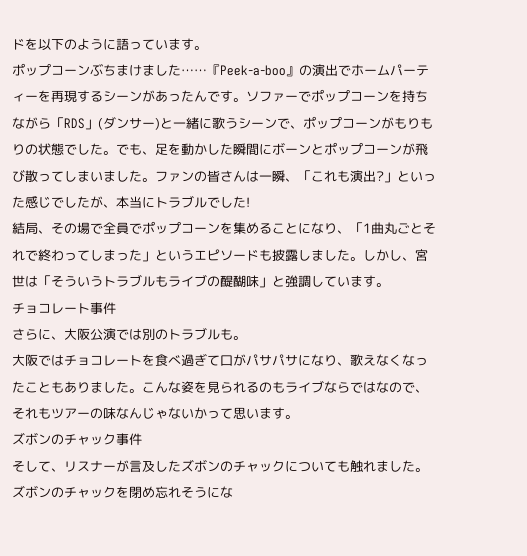ドを以下のように語っています。
ポップコーンぶちまけました……『Peek-a-boo』の演出でホームパーティーを再現するシーンがあったんです。ソファーでポップコーンを持ちながら「RDS」(ダンサー)と一緒に歌うシーンで、ポップコーンがもりもりの状態でした。でも、足を動かした瞬間にボーンとポップコーンが飛び散ってしまいました。ファンの皆さんは一瞬、「これも演出?」といった感じでしたが、本当にトラブルでした!
結局、その場で全員でポップコーンを集めることになり、「1曲丸ごとそれで終わってしまった」というエピソードも披露しました。しかし、宮世は「そういうトラブルもライブの醍醐味」と強調しています。
チョコレート事件
さらに、大阪公演では別のトラブルも。
大阪ではチョコレートを食べ過ぎて口がパサパサになり、歌えなくなったこともありました。こんな姿を見られるのもライブならではなので、それもツアーの味なんじゃないかって思います。
ズボンのチャック事件
そして、リスナーが言及したズボンのチャックについても触れました。
ズボンのチャックを閉め忘れそうにな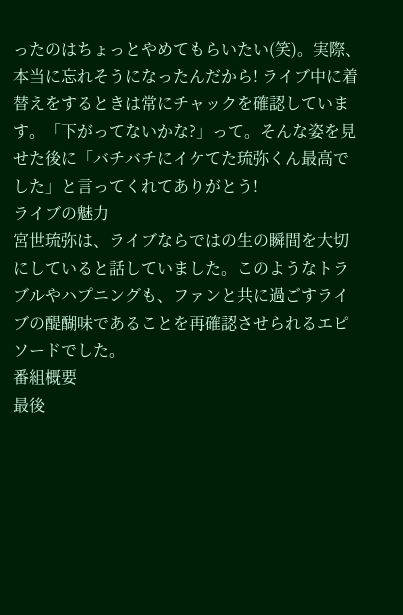ったのはちょっとやめてもらいたい(笑)。実際、本当に忘れそうになったんだから! ライブ中に着替えをするときは常にチャックを確認しています。「下がってないかな?」って。そんな姿を見せた後に「バチバチにイケてた琉弥くん最高でした」と言ってくれてありがとう!
ライブの魅力
宮世琉弥は、ライブならではの生の瞬間を大切にしていると話していました。このようなトラブルやハプニングも、ファンと共に過ごすライブの醍醐味であることを再確認させられるエピソードでした。
番組概要
最後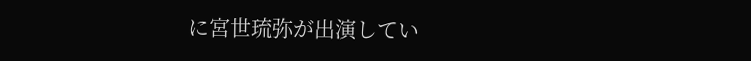に宮世琉弥が出演してい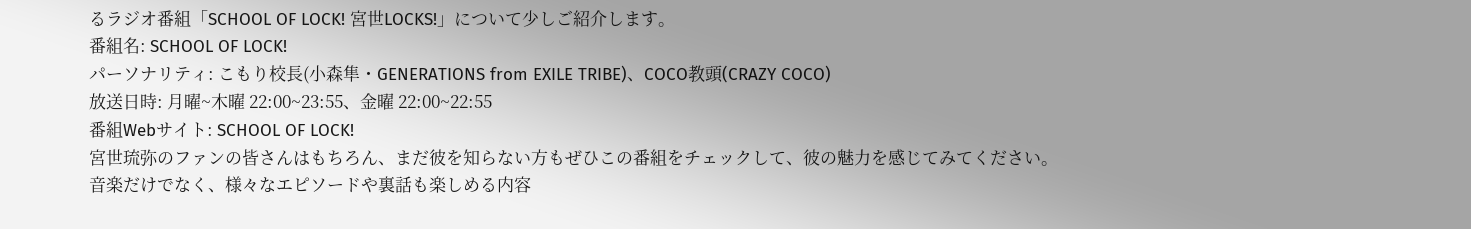るラジオ番組「SCHOOL OF LOCK! 宮世LOCKS!」について少しご紹介します。
番組名: SCHOOL OF LOCK!
パーソナリティ: こもり校長(小森隼・GENERATIONS from EXILE TRIBE)、COCO教頭(CRAZY COCO)
放送日時: 月曜~木曜 22:00~23:55、金曜 22:00~22:55
番組Webサイト: SCHOOL OF LOCK!
宮世琉弥のファンの皆さんはもちろん、まだ彼を知らない方もぜひこの番組をチェックして、彼の魅力を感じてみてください。音楽だけでなく、様々なエピソードや裏話も楽しめる内容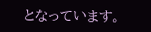となっています。